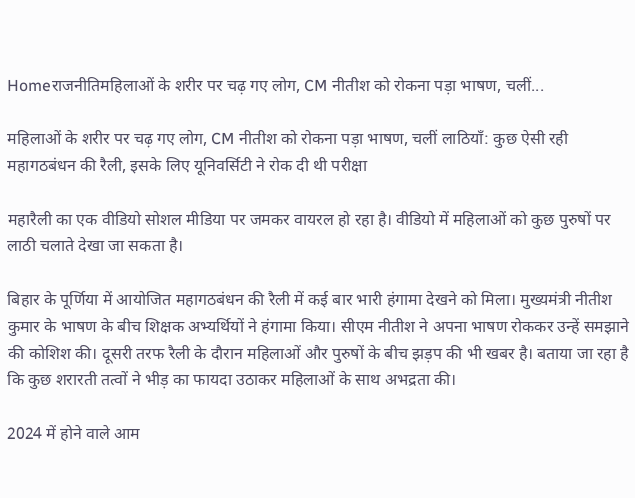Homeराजनीतिमहिलाओं के शरीर पर चढ़ गए लोग, CM नीतीश को रोकना पड़ा भाषण, चलीं...

महिलाओं के शरीर पर चढ़ गए लोग, CM नीतीश को रोकना पड़ा भाषण, चलीं लाठियाँ: कुछ ऐसी रही महागठबंधन की रैली, इसके लिए यूनिवर्सिटी ने रोक दी थी परीक्षा

महारैली का एक वीडियो सोशल मीडिया पर जमकर वायरल हो रहा है। वीडियो में महिलाओं को कुछ पुरुषों पर लाठी चलाते देखा जा सकता है।

बिहार के पूर्णिया में आयोजित महागठबंधन की रैली में कई बार भारी हंगामा देखने को मिला। मुख्यमंत्री नीतीश कुमार के भाषण के बीच शिक्षक अभ्यर्थियों ने हंगामा किया। सीएम नीतीश ने अपना भाषण रोककर उन्हें समझाने की कोशिश की। दूसरी तरफ रैली के दौरान महिलाओं और पुरुषों के बीच झड़प की भी खबर है। बताया जा रहा है कि कुछ शरारती तत्वों ने भीड़ का फायदा उठाकर महिलाओं के साथ अभद्रता की।

2024 में होने वाले आम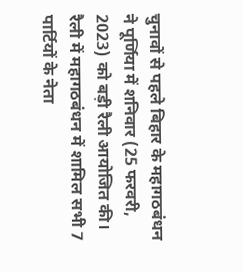चुनावों से पहले बिहार के महागठबंधन ने पूर्णिया में शनिवार (25 फरवरी, 2023) को बड़ी रैली आयोजित की। रैली में महागठबंधन में शामिल सभी 7 पार्टियों के नेता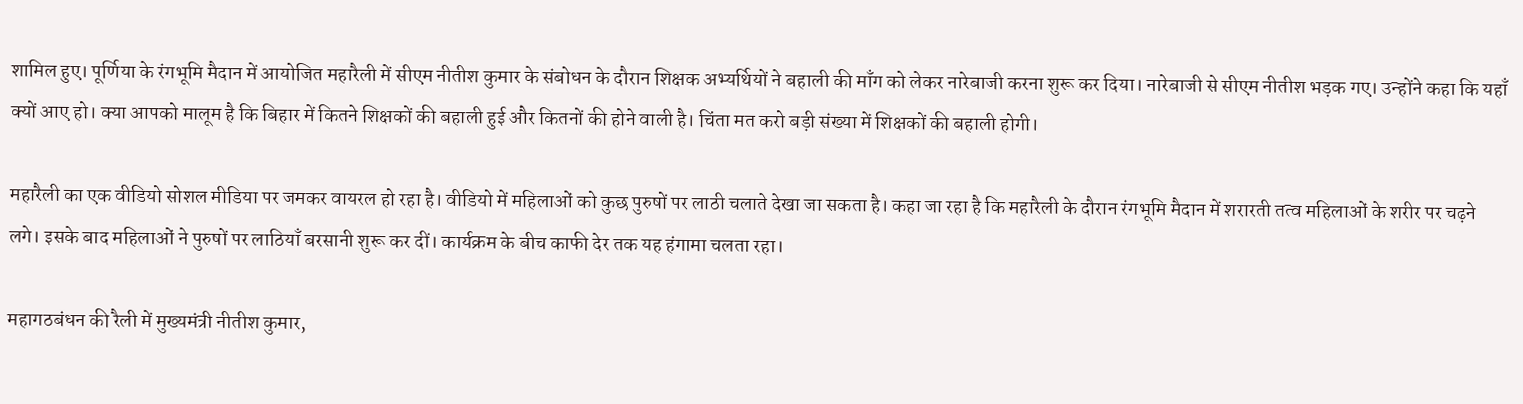शामिल हुए। पूर्णिया के रंगभूमि मैदान में आयोजित महारैली में सीएम नीतीश कुमार के संबोधन के दौरान शिक्षक अभ्यर्थियों ने बहाली की माँग को लेकर नारेबाजी करना शुरू कर दिया। नारेबाजी से सीएम नीतीश भड़क गए। उन्होंने कहा कि यहाँ क्यों आए हो। क्या आपको मालूम है कि बिहार में कितने शिक्षकों की बहाली हुई और कितनों की होने वाली है। चिंता मत करो बड़ी संख्या में शिक्षकों की बहाली होगी।

महारैली का एक वीडियो सोशल मीडिया पर जमकर वायरल हो रहा है। वीडियो में महिलाओं को कुछ पुरुषों पर लाठी चलाते देखा जा सकता है। कहा जा रहा है कि महारैली के दौरान रंगभूमि मैदान में शरारती तत्व महिलाओं के शरीर पर चढ़ने लगे। इसके बाद महिलाओं ने पुरुषों पर लाठियाँ बरसानी शुरू कर दीं। कार्यक्रम के बीच काफी देर तक यह हंगामा चलता रहा।

महागठबंधन की रैली में मुख्यमंत्री नीतीश कुमार,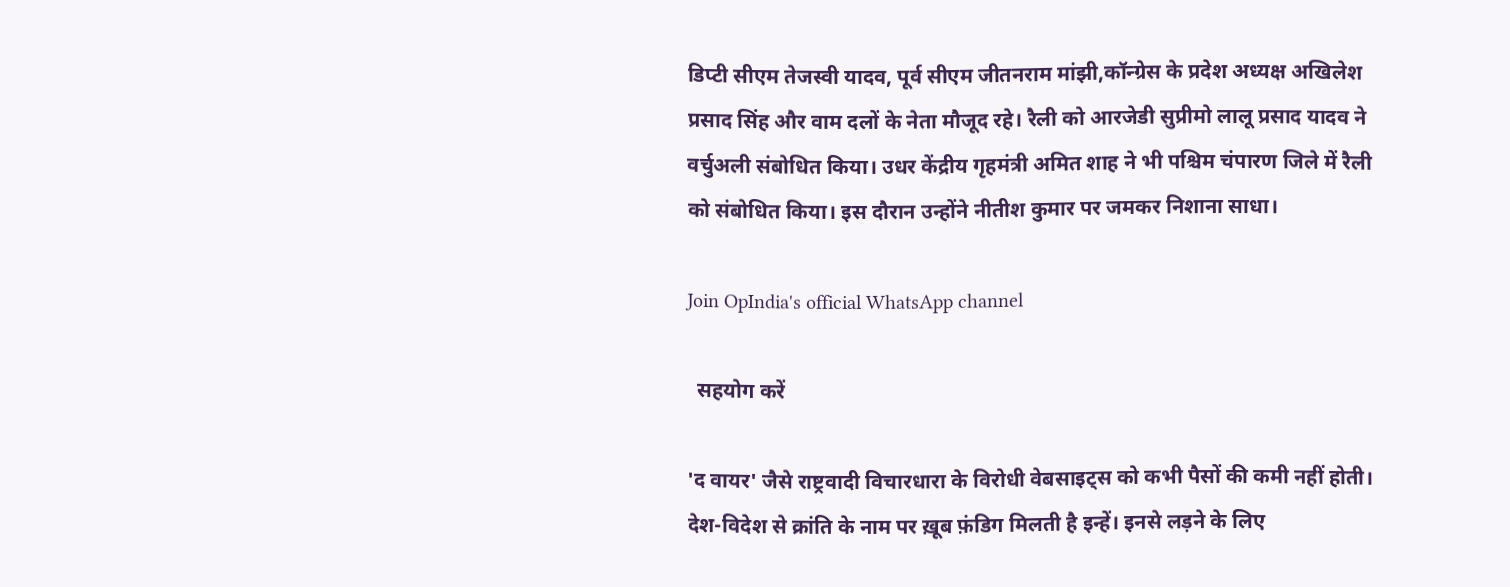डिप्टी सीएम तेजस्वी यादव, पूर्व सीएम जीतनराम मांझी,कॉन्ग्रेस के प्रदेश अध्यक्ष अखिलेश प्रसाद सिंह और वाम दलों के नेता मौजूद रहे। रैली को आरजेडी सुप्रीमो लालू प्रसाद यादव ने वर्चुअली संबोधित किया। उधर केंद्रीय गृहमंत्री अमित शाह ने भी पश्चिम चंपारण जिले में रैली को संबोधित किया। इस दौरान उन्होंने नीतीश कुमार पर जमकर निशाना साधा।

Join OpIndia's official WhatsApp channel

  सहयोग करें

'द वायर' जैसे राष्ट्रवादी विचारधारा के विरोधी वेबसाइट्स को कभी पैसों की कमी नहीं होती। देश-विदेश से क्रांति के नाम पर ख़ूब फ़ंडिग मिलती है इन्हें। इनसे लड़ने के लिए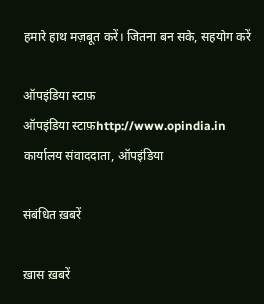हमारे हाथ मज़बूत करें। जितना बन सके, सहयोग करें

ऑपइंडिया स्टाफ़
ऑपइंडिया स्टाफ़http://www.opindia.in
कार्यालय संवाददाता, ऑपइंडिया

संबंधित ख़बरें

ख़ास ख़बरें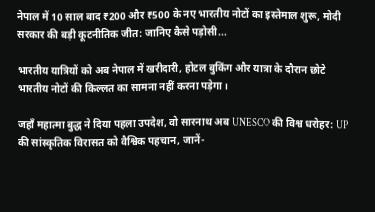नेपाल में 10 साल बाद ₹200 और ₹500 के नए भारतीय नोटों का इस्तेमाल शुरू, मोदी सरकार की बड़ी कूटनीतिक जीत: जानिए कैसे पड़ोसी...

भारतीय यात्रियों को अब नेपाल में खरीदारी, होटल बुकिंग और यात्रा के दौरान छोटे भारतीय नोटों की किल्लत का सामना नहीं करना पड़ेगा।

जहाँ महात्मा बुद्ध ने दिया पहला उपदेश, वो सारनाथ अब UNESCO की विश्व धरोहर: UP की सांस्कृतिक विरासत को वैश्विक पहचान, जानें-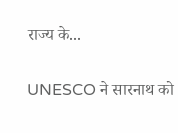राज्य के...

UNESCO ने सारनाथ को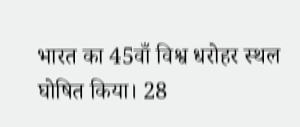भारत का 45वाँ विश्व धरोहर स्थल घोषित किया। 28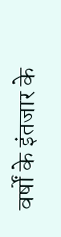वर्षों के इंतजार के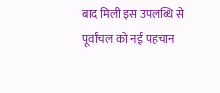बाद मिली इस उपलब्धि से पूर्वांचल को नई पहचान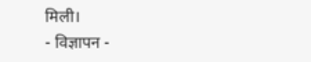मिली।
- विज्ञापन -